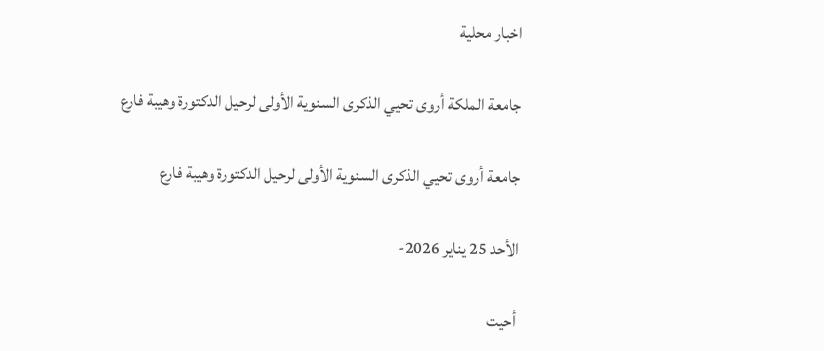اخبار محلية

جامعة الملكة أروى تحيي الذكرى السنوية الأولى لرحيل الدكتورة وهيبة فارع

جامعة أروى تحيي الذكرى السنوية الأولى لرحيل الدكتورة وهيبة فارع

الأحد 25 يناير 2026-

 أحيت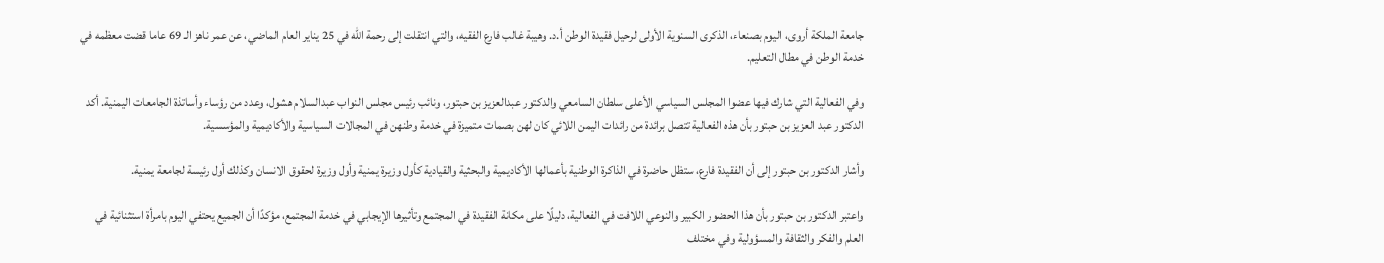جامعة الملكة أروى، اليوم بصنعاء، الذكرى السنوية الأولى لرحيل فقيدة الوطن أ.د. وهيبة غالب فارع الفقيه، والتي انتقلت إلى رحمة الله في 25 يناير العام الماضي، عن عمر ناهز الـ 69 عاما قضت معظمه في خدمة الوطن في مطال التعليم.

وفي الفعالية التي شارك فيها عضوا المجلس السياسي الأعلى سلطان السامعي والدكتور عبدالعزيز بن حبتور، ونائب رئيس مجلس النواب عبدالسلام هشول، وعدد من رؤساء وأساتذة الجامعات اليمنية. أكد الدكتور عبد العزيز بن حبتور بأن هذه الفعالية تتصل برائدة من رائدات اليمن اللائي كان لهن بصمات متميزة في خدمة وطنهن في المجالات السياسية والأكاديمية والمؤسسية.

وأشار الدكتور بن حبتور إلى أن الفقيدة فارع، ستظل حاضرة في الذاكرة الوطنية بأعمالها الأكاديمية والبحثية والقيادية كأول وزيرة يمنية وأول وزيرة لحقوق الانسان وكذلك أول رئيسة لجامعة يمنية.

واعتبر الدكتور بن حبتور بأن هذا الحضور الكبير والنوعي اللافت في الفعالية، دليلًا على مكانة الفقيدة في المجتمع وتأثيرها الإيجابي في خدمة المجتمع، مؤكدًا أن الجميع يحتفي اليوم بامرأة استثنائية في العلم والفكر والثقافة والمسؤولية وفي مختلف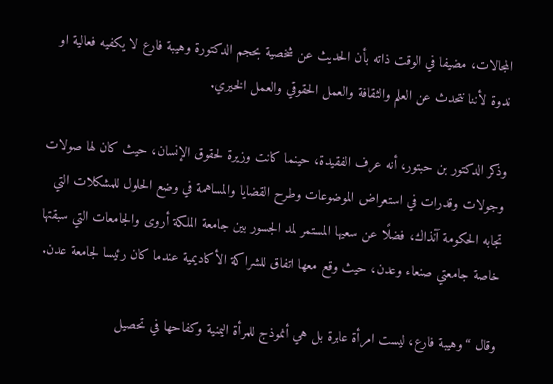المجالات، مضيفا في الوقت ذاته بأن الحديث عن شخصية بحجم الدكتورة وهيبة فارع لا يكفيه فعالية او ندوة لأننا نتحدث عن العلم والثقافة والعمل الحقوقي والعمل الخيري.

وذكر الدكتور بن حبتور، أنه عرف الفقيدة، حينما كانت وزيرة لحقوق الإنسان، حيث كان لها صولات وجولات وقدرات في استعراض الموضوعات وطرح القضايا والمساهمة في وضع الحلول للمشكلات التي تجابه الحكومة آنذاك، فضلًا عن سعيها المستمر لمد الجسور بين جامعة الملكة أروى والجامعات التي سبقتها خاصة جامعتي صنعاء وعدن، حيث وقع معها اتفاق للشراكة الأكاديمية عندما كان رئيسا لجامعة عدن.

وقال “وهيبة فارع، ليست امرأة عابرة بل هي أنموذج للمرأة اليمنية وكفاحها في تحصيل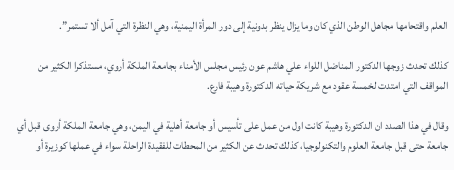العلم واقتحامها مجاهل الوطن الذي كان وما يزال ينظر بدونية إلى دور المرأة اليمنية، وهي النظرة التي آمل ألا تستمر”.

كذلك تحدث زوجها الدكتور المناضل اللواء علي هاشم عون رئيس مجلس الأمناء بجامعة الملكة أروي، مستذكرا الكثير من المواقف التي امتدت لخمسة عقود مع شريكة حياته الدكتورة وهيبة فارع.

وقال في هذا الصدد ان الدكتورة وهيبة كانت اول من عمل على تأسيس أو جامعة أهلية في اليمن، وهي جامعة الملكة أروى قبل أي جامعة حتى قبل جامعة العلوم والتكنولوجيا، كذلك تحدث عن الكثير من المحطات للفقيدة الراحلة سواء في عملها كوزيرة أو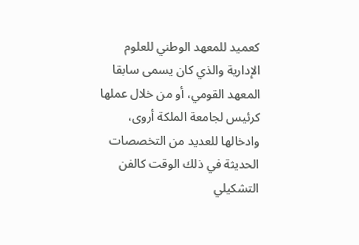كعميد للمعهد الوطني للعلوم الإدارية والذي كان يسمى سابقا المعهد القومي، أو من خلال عملها كرئيس لجامعة الملكة أروى، وادخالها للعديد من التخصصات الحديثة في ذلك الوقت كالفن التشكيلي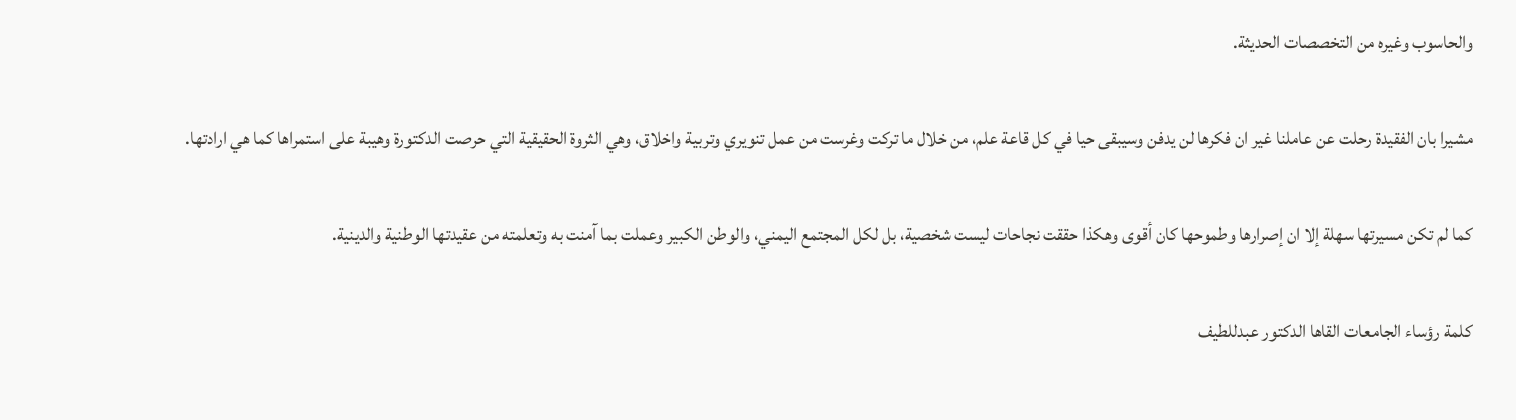والحاسوب وغيره من التخصصات الحديثة.

مشيرا بان الفقيدة رحلت عن عاملنا غير ان فكرها لن يدفن وسيبقى حيا في كل قاعة علم، من خلال ما تركت وغرست من عمل تنويري وتربية واخلاق، وهي الثروة الحقيقية التي حرصت الدكتورة وهيبة على استمراها كما هي ارادتها.

كما لم تكن مسيرتها سهلة إلا ان إصرارها وطموحها كان أقوى وهكذا حققت نجاحات ليست شخصية، بل لكل المجتمع اليمني، والوطن الكبير وعملت بما آمنت به وتعلمته من عقيدتها الوطنية والدينية.

كلمة رؤساء الجامعات القاها الدكتور عبدللطيف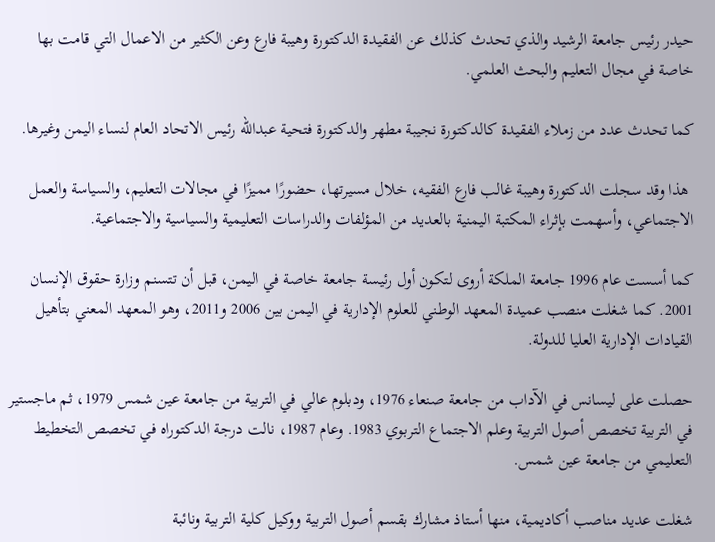حيدر رئيس جامعة الرشيد والذي تحدث كذلك عن الفقيدة الدكتورة وهيبة فارع وعن الكثير من الاعمال التي قامت بها خاصة في مجال التعليم والبحث العلمي.

كما تحدث عدد من زملاء الفقيدة كالدكتورة نجيبة مطهر والدكتورة فتحية عبدالله رئيس الاتحاد العام لنساء اليمن وغيرها.

 هذا وقد سجلت الدكتورة وهيبة غالب فارع الفقيه، خلال مسيرتها، حضورًا مميزًا في مجالات التعليم، والسياسة والعمل الاجتماعي، وأسهمت بإثراء المكتبة اليمنية بالعديد من المؤلفات والدراسات التعليمية والسياسية والاجتماعية.

كما أسست عام 1996 جامعة الملكة أروى لتكون أول رئيسة جامعة خاصة في اليمن، قبل أن تتسنم وزارة حقوق الإنسان 2001. كما شغلت منصب عميدة المعهد الوطني للعلوم الإدارية في اليمن بين 2006 و2011، وهو المعهد المعني بتأهيل القيادات الإدارية العليا للدولة.

حصلت على ليسانس في الآداب من جامعة صنعاء 1976، ودبلوم عالي في التربية من جامعة عين شمس 1979، ثم ماجستير في التربية تخصص أصول التربية وعلم الاجتماع التربوي 1983. وعام 1987، نالت درجة الدكتوراه في تخصص التخطيط التعليمي من جامعة عين شمس.

شغلت عديد مناصب أكاديمية، منها أستاذ مشارك بقسم أصول التربية ووكيل كلية التربية ونائبة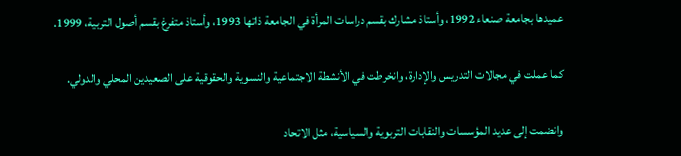عميدها بجامعة صنعاء 1992، وأستاذ مشارك بقسم دراسات المرأة في الجامعة ذاتها 1993، وأستاذ متفرغ بقسم أصول التربية، 1999.

كما عملت في مجالات التدريس والإدارة، وانخرطت في الأنشطة الاجتماعية والنسوية والحقوقية على الصعيدين المحلي والدولي.

وانضمت إلى عديد المؤسسات والنقابات التربوية والسياسية، مثل الاتحاد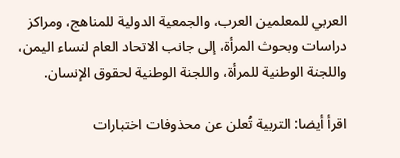العربي للمعلمين العرب، والجمعية الدولية للمناهج، ومراكز دراسات وبحوث المرأة، إلى جانب الاتحاد العام لنساء اليمن، واللجنة الوطنية للمرأة، واللجنة الوطنية لحقوق الإنسان.

اقرأ أيضا: التربية تُعلن عن محذوفات اختبارات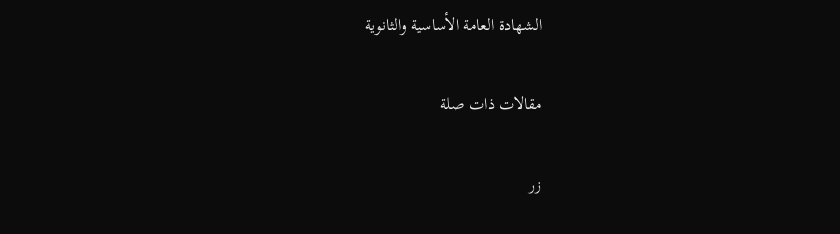الشهادة العامة الأساسية والثانوية

مقالات ذات صلة

زر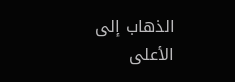الذهاب إلى الأعلى